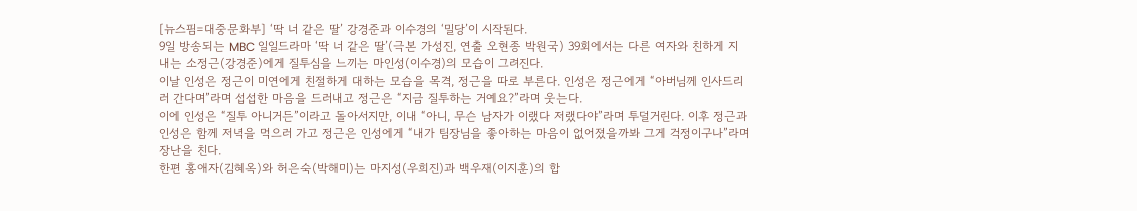[뉴스핌=대중문화부] ‘딱 너 같은 딸’ 강경준과 이수경의 ‘밀당’이 시작된다.
9일 방송되는 MBC 일일드라마 ‘딱 너 같은 딸’(극본 가성진, 연출 오현종 박원국) 39회에서는 다른 여자와 친하게 지내는 소정근(강경준)에게 질투심을 느끼는 마인성(이수경)의 모습이 그려진다.
이날 인성은 정근이 미연에게 친절하게 대하는 모습을 목격, 정근을 따로 부른다. 인성은 정근에게 “아버님께 인사드리러 간다며”라며 섭섭한 마음을 드러내고 정근은 “지금 질투하는 거예요?”라며 웃는다.
이에 인성은 “질투 아니거든”이라고 돌아서지만, 이내 “아니, 무슨 남자가 이랬다 저랬다야”라며 투덜거린다. 이후 정근과 인성은 함께 저녁을 먹으러 가고 정근은 인성에게 “내가 팀장님을 좋아하는 마음이 없어졌을까봐 그게 걱정이구나”라며 장난을 친다.
한편 홍애자(김혜옥)와 허은숙(박해미)는 마지성(우희진)과 백우재(이지훈)의 합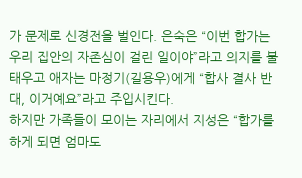가 문제로 신경전을 벌인다. 은숙은 “이번 합가는 우리 집안의 자존심이 걸린 일이야”라고 의지를 불태우고 애자는 마정기(길용우)에게 “합사 결사 반대, 이거예요”라고 주입시킨다.
하지만 가족들이 모이는 자리에서 지성은 “합가를 하게 되면 엄마도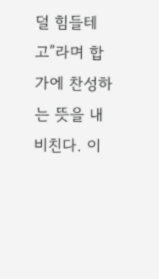덜 힘들테고”라며 합가에 찬성하는 뜻을 내비친다. 이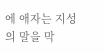에 애자는 지성의 말을 막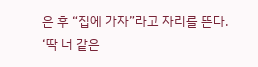은 후 “집에 가자”라고 자리를 뜬다.
‘딱 너 같은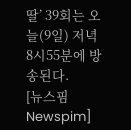딸’ 39회는 오늘(9일) 저녁 8시55분에 방송된다.
[뉴스핌 Newspim]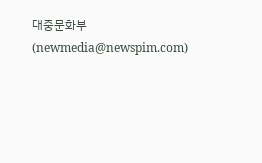대중문화부 (newmedia@newspim.com)